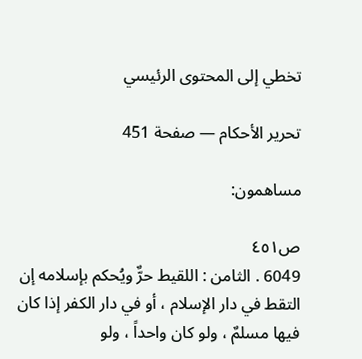تخطي إلى المحتوى الرئيسي

تحرير الأحكام — صفحة 451

مساهمون:

ص٤٥١
6049 . الثامن : اللقيط حرٌّ ويُحكم بإسلامه إن التقط في دار الإسلام ، أو في دار الكفر إذا كان فيها مسلمٌ ، ولو كان واحداً ، ولو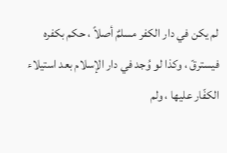لم يكن في دار الكفر مسلمٌ أصلاً ، حكم بكفره فيسترقّ ، وكذا لو وُجد في دار الإسلام بعد استيلاء الكفّار عليها ، ولم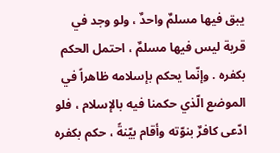يبق فيها مسلمٌ واحدٌ ، ولو وجد في قرية ليس فيها مسلمٌ ، احتمل الحكم بكفره . وإنّما يحكم بإسلامه ظاهراً في الموضع الّذي حكمنا فيه بالإسلام ، فلو ادّعى كافرٌ بنوّته وأقام بيّنةً ، حكم بكفره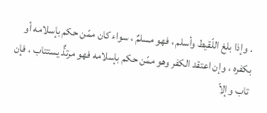. وإذا بلغ اللّقيط وأسلم ، فهو مسلمٌ ، سواء كان ممّن حكم بإسلامه أو بكفره ، وإن اعتقد الكفر وهو ممّن حكم بإسلامه فهو مرتدٌّ يستتاب ، فإن تاب وإلاّ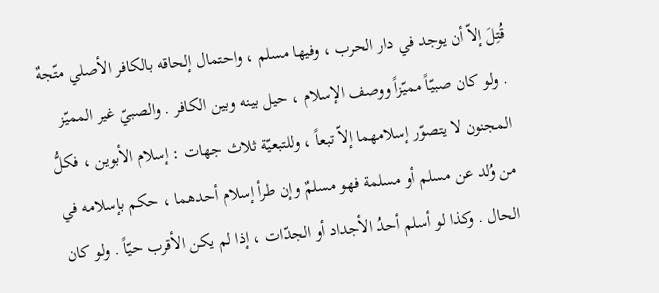قُتِلَ إلاّ أن يوجد في دار الحرب ، وفيها مسلم ، واحتمال إلحاقه بالكافر الأصلي متّجهٌ . ولو كان صبيّاً مميّزاً ووصف الإسلام ، حيل بينه وبين الكافر . والصبيّ غير المميّز المجنون لا يتصوّر إسلامهما إلاّ تبعاً ، وللتبعيّة ثلاث جهات : إسلام الأبوين ، فكلُّ من وُلد عن مسلم أو مسلمة فهو مسلمٌ وإن طرأ إسلام أحدهما ، حكم بإسلامه في الحال . وكذا لو أسلم أحدُ الأجداد أو الجدّات ، إذا لم يكن الأقرب حيّاً . ولو كان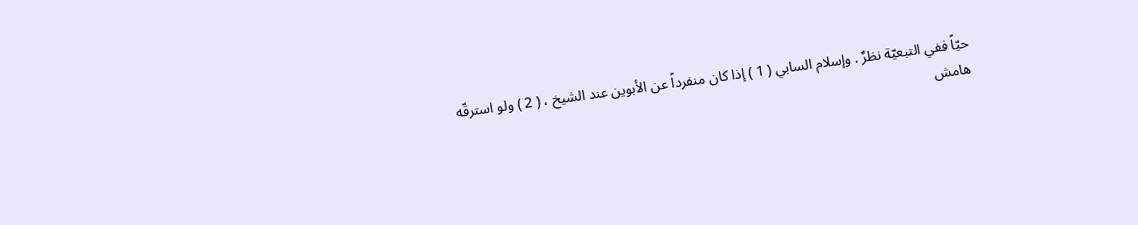حيّاً ففي التبعيّة نظرٌ . وإسلام السابي ( 1 ) إذا كان منفرداً عن الأبوين عند الشيخ ، ( 2 ) ولو استرقّه
هامش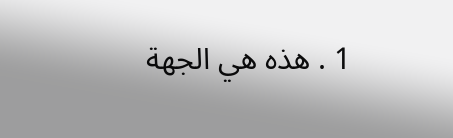1 . هذه هي الجهة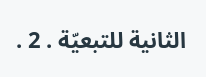الثانية للتبعيّة . 2 .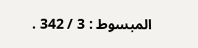المبسوط : 3 / 342 .